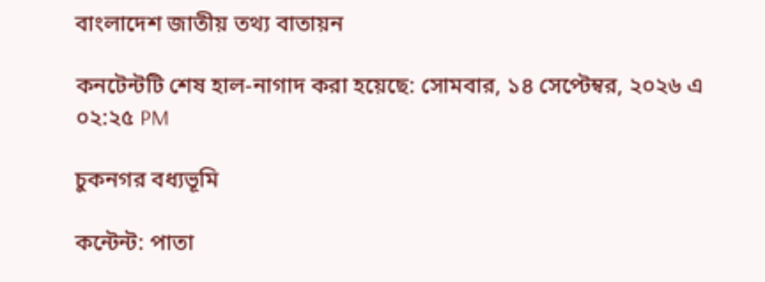বাংলাদেশ জাতীয় তথ্য বাতায়ন

কনটেন্টটি শেষ হাল-নাগাদ করা হয়েছে: সোমবার, ১৪ সেপ্টেম্বর, ২০২৬ এ ০২:২৫ PM

চুকনগর বধ্যভূমি

কন্টেন্ট: পাতা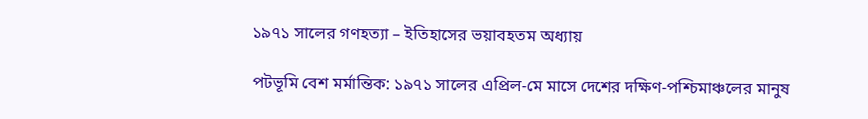১৯৭১ সালের গণহত্যা – ইতিহাসের ভয়াবহতম অধ্যায়

পটভূমি বেশ মর্মান্তিক: ১৯৭১ সালের এপ্রিল-মে মাসে দেশের দক্ষিণ-পশ্চিমাঞ্চলের মানুষ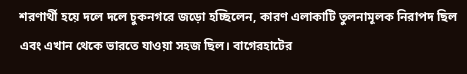শরণার্থী হয়ে দলে দলে চুকনগরে জড়ো হচ্ছিলেন, কারণ এলাকাটি তুলনামূলক নিরাপদ ছিল এবং এখান থেকে ভারতে যাওয়া সহজ ছিল। বাগেরহাটের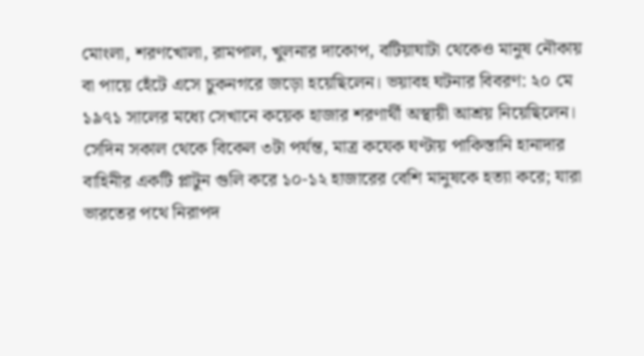মোংলা, শরণখোলা, রামপাল, খুলনার দাকোপ, বটিয়াঘাটা থেকেও মানুষ নৌকায় বা পায়ে হেঁটে এসে চুকনগরে জড়ো হয়েছিলেন। ভয়াবহ ঘটনার বিবরণ: ২০ মে ১৯৭১ সালের মধ্যে সেখানে কয়েক হাজার শরণার্থী অস্থায়ী আশ্রয় নিয়েছিলেন। সেদিন সকাল থেকে বিকেল ৩টা পর্যন্ত, মাত্র কযেক ঘণ্টায় পাকিস্তানি হানাদার বাহিনীর একটি প্লাটুন গুলি করে ১০-১২ হাজারের বেশি মানুষকে হত্যা করে; যারা ভারতের পথে নিরাপদ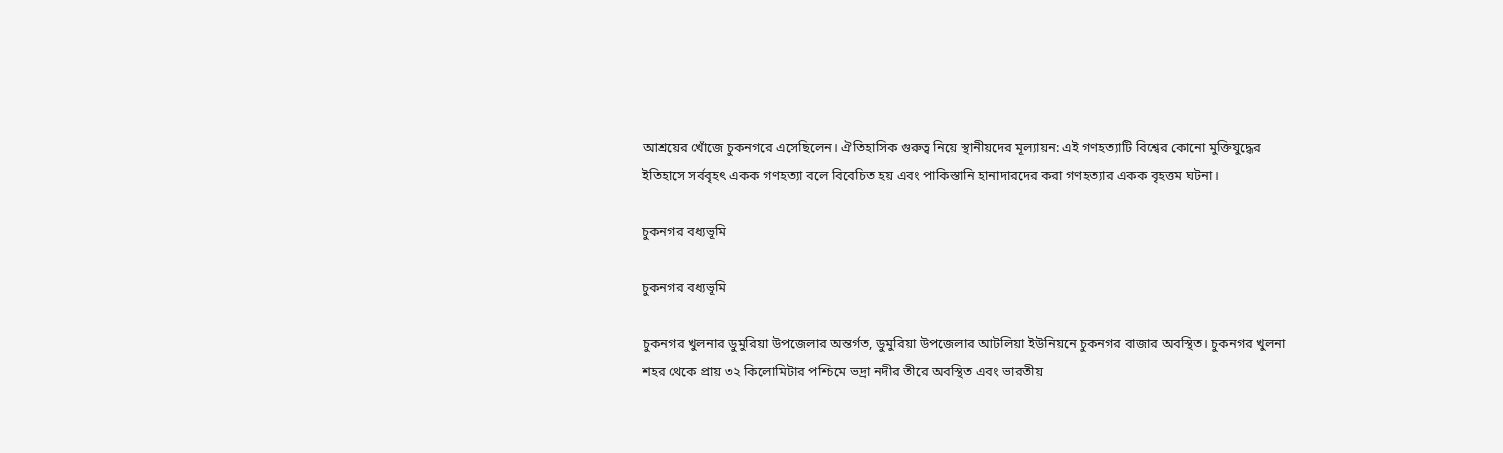আশ্রয়ের খোঁজে চুকনগরে এসেছিলেন। ঐতিহাসিক গুরুত্ব নিয়ে স্থানীয়দের মূল্যায়ন: এই গণহত্যাটি বিশ্বের কোনো মুক্তিযুদ্ধের ইতিহাসে সর্ববৃহৎ একক গণহত্যা বলে বিবেচিত হয় এবং পাকিস্তানি হানাদারদের করা গণহত্যার একক বৃহত্তম ঘটনা।

চুকনগর বধ্যভূমি

চুকনগর বধ্যভূমি

চুকনগর খুলনার ডুমুরিয়া উপজেলার অন্তর্গত, ডুমুরিয়া উপজেলার আটলিয়া ইউনিয়নে চুকনগর বাজার অবস্থিত। চুকনগর খুলনা শহর থেকে প্রায় ৩২ কিলোমিটার পশ্চিমে ভদ্রা নদীর তীরে অবস্থিত এবং ভারতীয়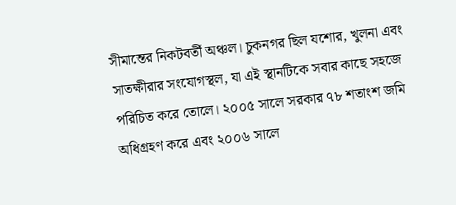সীমান্তের নিকটবর্তী অঞ্চল। চুকনগর ছিল যশোর, খুলনা এবং সাতক্ষীরার সংযোগস্থল, যা এই স্থানটিকে সবার কাছে সহজে পরিচিত করে তোলে। ২০০৫ সালে সরকার ৭৮ শতাংশ জমি অধিগ্রহণ করে এবং ২০০৬ সালে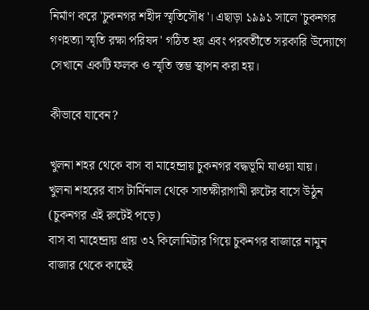নির্মাণ করে 'চুকনগর শহীদ স্মৃতিসৌধ'। এছাড়া ১৯৯১ সালে 'চুকনগর গণহত্যা স্মৃতি রক্ষা পরিষদ' গঠিত হয় এবং পরবর্তীতে সরকারি উদ্যোগে সেখানে একটি ফলক ও স্মৃতি স্তম্ভ স্থাপন করা হয়।

কীভাবে যাবেন?

খুলনা শহর থেকে বাস বা মাহেন্দ্রায় চুকনগর বদ্ধভূমি যাওয়া যায়।
খুলনা শহরের বাস টার্মিনাল থেকে সাতক্ষীরাগামী রুটের বাসে উঠুন (চুকনগর এই রুটেই পড়ে)
বাস বা মাহেন্দ্রায় প্রায় ৩২ কিলোমিটার গিয়ে চুকনগর বাজারে নামুন বাজার থেকে কাছেই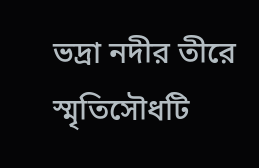ভদ্রা নদীর তীরে স্মৃতিসৌধটি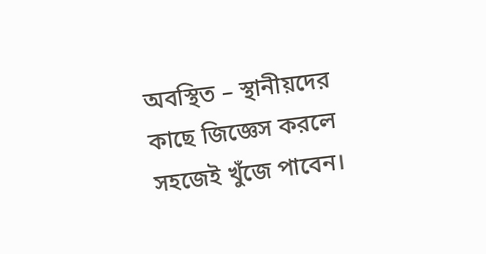অবস্থিত – স্থানীয়দের কাছে জিজ্ঞেস করলে সহজেই খুঁজে পাবেন।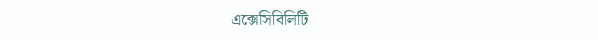এক্সেসিবিলিটি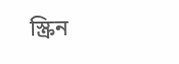স্ক্রিন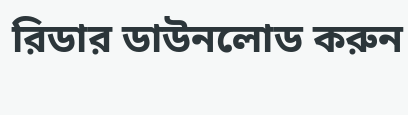রিডার ডাউনলোড করুন